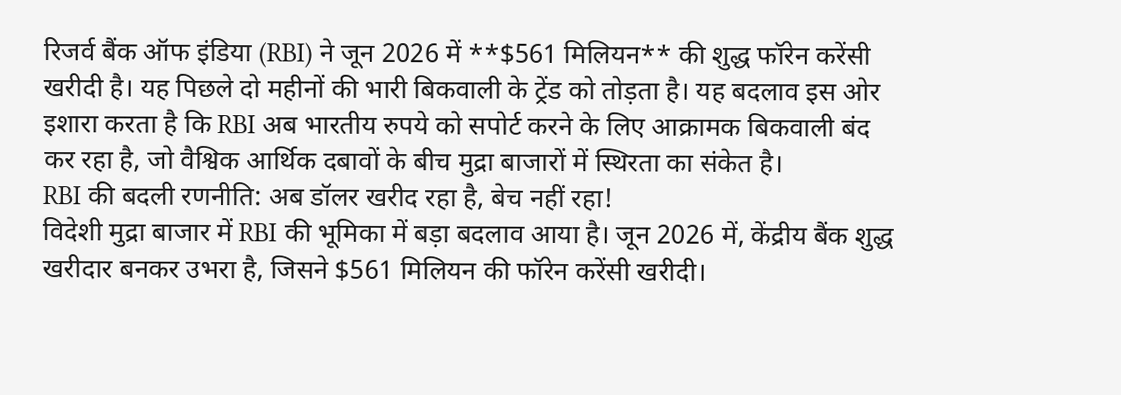रिजर्व बैंक ऑफ इंडिया (RBI) ने जून 2026 में **$561 मिलियन** की शुद्ध फॉरेन करेंसी खरीदी है। यह पिछले दो महीनों की भारी बिकवाली के ट्रेंड को तोड़ता है। यह बदलाव इस ओर इशारा करता है कि RBI अब भारतीय रुपये को सपोर्ट करने के लिए आक्रामक बिकवाली बंद कर रहा है, जो वैश्विक आर्थिक दबावों के बीच मुद्रा बाजारों में स्थिरता का संकेत है।
RBI की बदली रणनीति: अब डॉलर खरीद रहा है, बेच नहीं रहा!
विदेशी मुद्रा बाजार में RBI की भूमिका में बड़ा बदलाव आया है। जून 2026 में, केंद्रीय बैंक शुद्ध खरीदार बनकर उभरा है, जिसने $561 मिलियन की फॉरेन करेंसी खरीदी।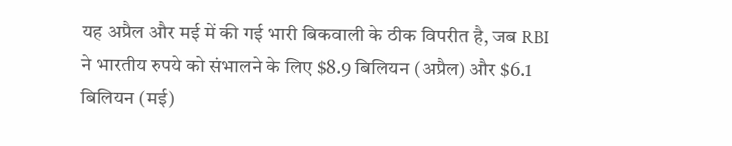यह अप्रैल और मई में की गई भारी बिकवाली के ठीक विपरीत है, जब RBI ने भारतीय रुपये को संभालने के लिए $8.9 बिलियन (अप्रैल) और $6.1 बिलियन (मई)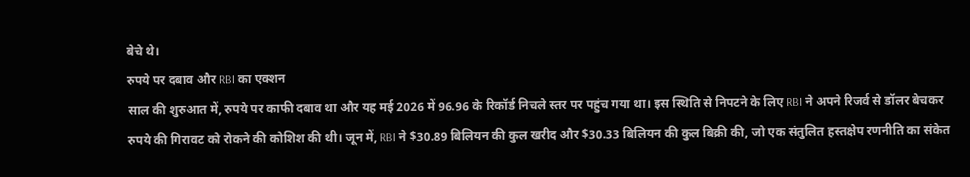बेचे थे।
रुपये पर दबाव और RBI का एक्शन
साल की शुरुआत में, रुपये पर काफी दबाव था और यह मई 2026 में 96.96 के रिकॉर्ड निचले स्तर पर पहुंच गया था। इस स्थिति से निपटने के लिए RBI ने अपने रिजर्व से डॉलर बेचकर रुपये की गिरावट को रोकने की कोशिश की थी। जून में, RBI ने $30.89 बिलियन की कुल खरीद और $30.33 बिलियन की कुल बिक्री की, जो एक संतुलित हस्तक्षेप रणनीति का संकेत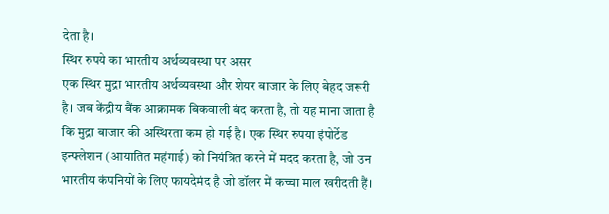देता है।
स्थिर रुपये का भारतीय अर्थव्यवस्था पर असर
एक स्थिर मुद्रा भारतीय अर्थव्यवस्था और शेयर बाजार के लिए बेहद जरूरी है। जब केंद्रीय बैंक आक्रामक बिकवाली बंद करता है, तो यह माना जाता है कि मुद्रा बाजार की अस्थिरता कम हो गई है। एक स्थिर रुपया इंपोर्टेड इन्फ्लेशन (आयातित महंगाई) को नियंत्रित करने में मदद करता है, जो उन भारतीय कंपनियों के लिए फायदेमंद है जो डॉलर में कच्चा माल खरीदती हैं।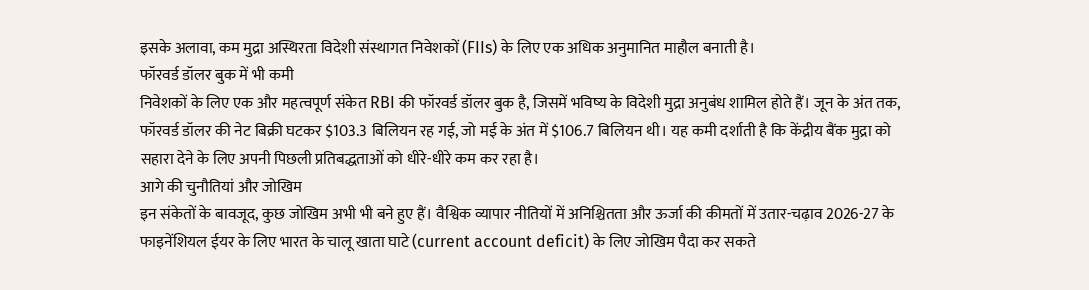इसके अलावा, कम मुद्रा अस्थिरता विदेशी संस्थागत निवेशकों (FIIs) के लिए एक अधिक अनुमानित माहौल बनाती है।
फॉरवर्ड डॉलर बुक में भी कमी
निवेशकों के लिए एक और महत्वपूर्ण संकेत RBI की फॉरवर्ड डॉलर बुक है, जिसमें भविष्य के विदेशी मुद्रा अनुबंध शामिल होते हैं। जून के अंत तक, फॉरवर्ड डॉलर की नेट बिक्री घटकर $103.3 बिलियन रह गई, जो मई के अंत में $106.7 बिलियन थी। यह कमी दर्शाती है कि केंद्रीय बैंक मुद्रा को सहारा देने के लिए अपनी पिछली प्रतिबद्धताओं को धीरे-धीरे कम कर रहा है।
आगे की चुनौतियां और जोखिम
इन संकेतों के बावजूद, कुछ जोखिम अभी भी बने हुए हैं। वैश्विक व्यापार नीतियों में अनिश्चितता और ऊर्जा की कीमतों में उतार-चढ़ाव 2026-27 के फाइनेंशियल ईयर के लिए भारत के चालू खाता घाटे (current account deficit) के लिए जोखिम पैदा कर सकते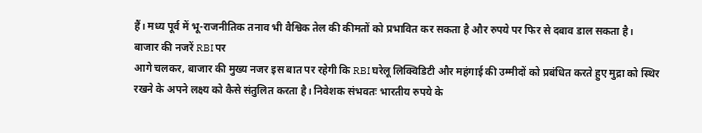हैं। मध्य पूर्व में भू-राजनीतिक तनाव भी वैश्विक तेल की कीमतों को प्रभावित कर सकता है और रुपये पर फिर से दबाव डाल सकता है।
बाजार की नजरें RBI पर
आगे चलकर, बाजार की मुख्य नजर इस बात पर रहेगी कि RBI घरेलू लिक्विडिटी और महंगाई की उम्मीदों को प्रबंधित करते हुए मुद्रा को स्थिर रखने के अपने लक्ष्य को कैसे संतुलित करता है। निवेशक संभवतः भारतीय रुपये के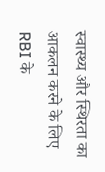स्वास्थ्य और स्थिरता का आकलन करने के लिए RBI के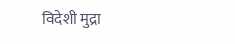विदेशी मुद्रा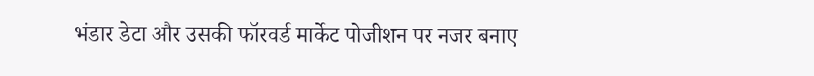भंडार डेटा और उसकी फॉरवर्ड मार्केट पोजीशन पर नजर बनाए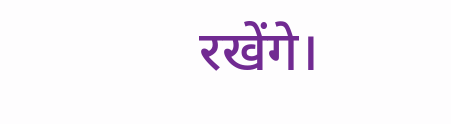रखेंगे।